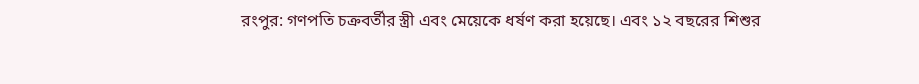রংপুর: গণপতি চক্রবর্তীর স্ত্রী এবং মেয়েকে ধর্ষণ করা হয়েছে। এবং ১২ বছরের শিশুর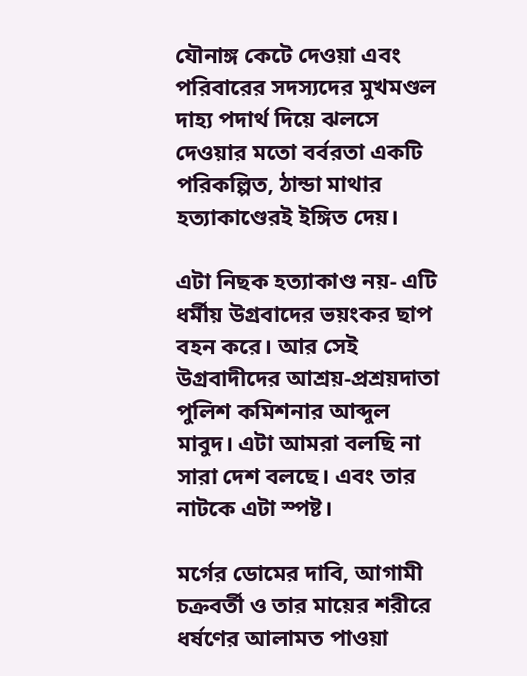যৌনাঙ্গ কেটে দেওয়া এবং পরিবারের সদস্যদের মুখমণ্ডল দাহ্য পদার্থ দিয়ে ঝলসে দেওয়ার মতো বর্বরতা একটি পরিকল্পিত, ঠান্ডা মাথার হত্যাকাণ্ডেরই ইঙ্গিত দেয়।

এটা নিছক হত্যাকাণ্ড নয়- এটি ধর্মীয় উগ্রবাদের ভয়ংকর ছাপ বহন করে। আর সেই উগ্রবাদীদের আশ্রয়-প্রশ্রয়দাতা পুলিশ কমিশনার আব্দুল মাবুদ। এটা আমরা বলছি না সারা দেশ বলছে। এবং তার নাটকে এটা স্পষ্ট।

মর্গের ডোমের দাবি, আগামী চক্রবর্তী ও তার মায়ের শরীরে ধর্ষণের আলামত পাওয়া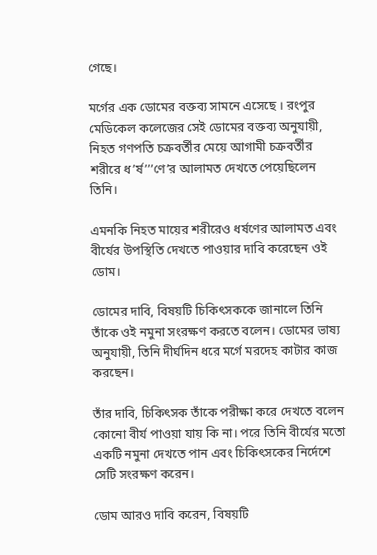গেছে।

মর্গের এক ডোমের বক্তব্য সামনে এসেছে । রংপুর মেডিকেল কলেজের সেই ডোমের বক্তব্য অনুযায়ী, নিহত গণপতি চক্রবর্তীর মেয়ে আগামী চক্রবর্তীর শরীরে ধ’র্ষ’’’ণে’র আলামত দেখতে পেয়েছিলেন তিনি।

এমনকি নিহত মায়ের শরীরেও ধর্ষণের আলামত এবং বীর্যের উপস্থিতি দেখতে পাওয়ার দাবি করেছেন ওই ডোম।

ডোমের দাবি, বিষয়টি চিকিৎসককে জানালে তিনি তাঁকে ওই নমুনা সংরক্ষণ করতে বলেন। ডোমের ভাষ্য অনুযায়ী, তিনি দীর্ঘদিন ধরে মর্গে মরদেহ কাটার কাজ করছেন।

তাঁর দাবি, চিকিৎসক তাঁকে পরীক্ষা করে দেখতে বলেন কোনো বীর্য পাওয়া যায় কি না। পরে তিনি বীর্যের মতো একটি নমুনা দেখতে পান এবং চিকিৎসকের নির্দেশে সেটি সংরক্ষণ করেন।

ডোম আরও দাবি করেন, বিষয়টি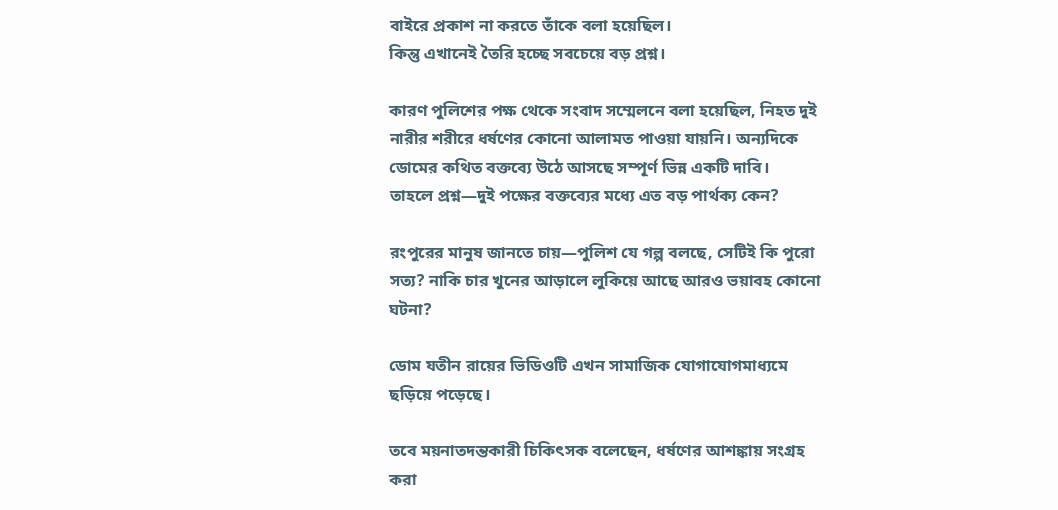বাইরে প্রকাশ না করতে তাঁকে বলা হয়েছিল।
কিন্তু এখানেই তৈরি হচ্ছে সবচেয়ে বড় প্রশ্ন।

কারণ পুলিশের পক্ষ থেকে সংবাদ সম্মেলনে বলা হয়েছিল, নিহত দুই নারীর শরীরে ধর্ষণের কোনো আলামত পাওয়া যায়নি। অন্যদিকে ডোমের কথিত বক্তব্যে উঠে আসছে সম্পূর্ণ ভিন্ন একটি দাবি।
তাহলে প্রশ্ন—দুই পক্ষের বক্তব্যের মধ্যে এত বড় পার্থক্য কেন?

রংপুরের মানুষ জানতে চায়—পুলিশ যে গল্প বলছে, সেটিই কি পুরো সত্য? নাকি চার খুনের আড়ালে লুকিয়ে আছে আরও ভয়াবহ কোনো ঘটনা?

ডোম যতীন রায়ের ভিডিওটি এখন সামাজিক যোগাযোগমাধ্যমে ছড়িয়ে পড়েছে।

তবে ময়নাতদন্তকারী চিকিৎসক বলেছেন, ধর্ষণের আশঙ্কায় সংগ্রহ করা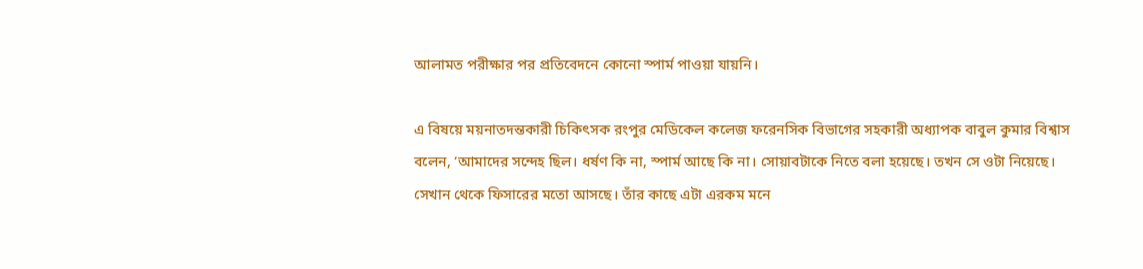আলামত পরীক্ষার পর প্রতিবেদনে কোনো স্পার্ম পাওয়া যায়নি।

এ বিষয়ে ময়নাতদন্তকারী চিকিৎসক রংপুর মেডিকেল কলেজ ফরেনসিক বিভাগের সহকারী অধ্যাপক বাবুল কুমার বিশ্বাস বলেন, ‘আমাদের সন্দেহ ছিল। ধর্ষণ কি না, স্পার্ম আছে কি না। সোয়াবটাকে নিতে বলা হয়েছে। তখন সে ওটা নিয়েছে। সেখান থেকে ফিসারের মতো আসছে। তাঁর কাছে এটা এরকম মনে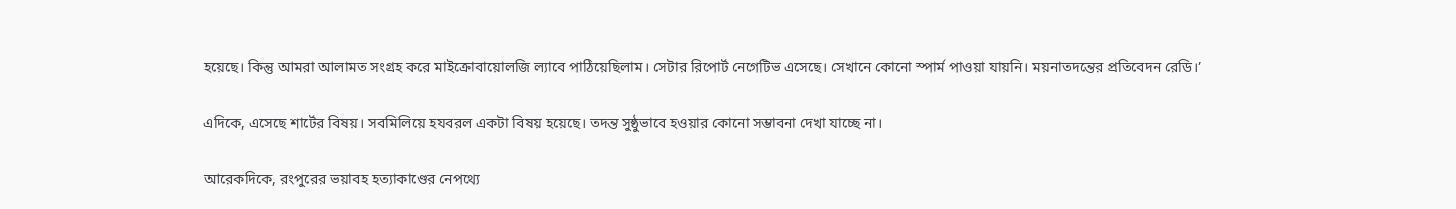হয়েছে। কিন্তু আমরা আলামত সংগ্রহ করে মাইক্রোবায়োলজি ল্যাবে পাঠিয়েছিলাম। সেটার রিপোর্ট নেগেটিভ এসেছে। সেখানে কোনো স্পার্ম পাওয়া যায়নি। ময়নাতদন্তের প্রতিবেদন রেডি।’

এদিকে, এসেছে শার্টের বিষয়। সবমিলিয়ে হযবরল একটা বিষয় হয়েছে। তদন্ত সুষ্ঠুভাবে হওয়ার কোনো সম্ভাবনা দেখা যাচ্ছে না।

আরেকদিকে, রংপুরের ভয়াবহ হত্যাকাণ্ডের নেপথ্যে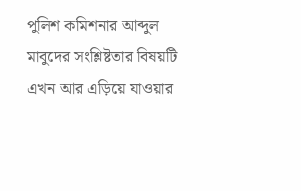পুলিশ কমিশনার আব্দুল মাবুদের সংশ্লিষ্টতার বিষয়টি এখন আর এড়িয়ে যাওয়ার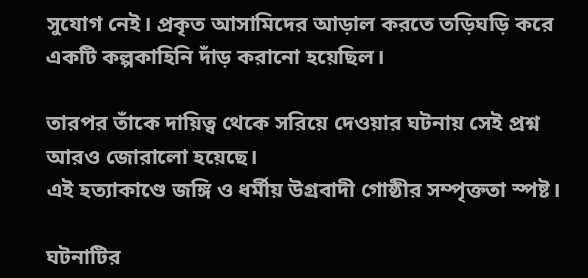সুযোগ নেই। প্রকৃত আসামিদের আড়াল করতে তড়িঘড়ি করে একটি কল্পকাহিনি দাঁড় করানো হয়েছিল।

তারপর তাঁকে দায়িত্ব থেকে সরিয়ে দেওয়ার ঘটনায় সেই প্রশ্ন আরও জোরালো হয়েছে।
এই হত্যাকাণ্ডে জঙ্গি ও ধর্মীয় উগ্রবাদী গোষ্ঠীর সম্পৃক্ততা স্পষ্ট।

ঘটনাটির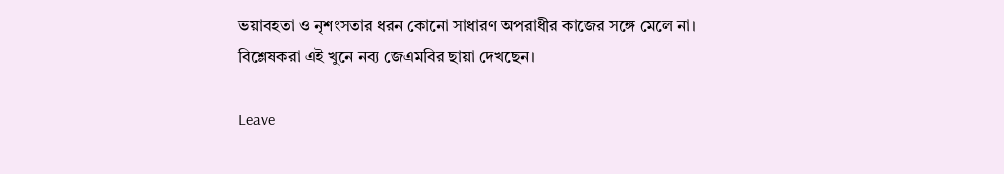ভয়াবহতা ও নৃশংসতার ধরন কোনো সাধারণ অপরাধীর কাজের সঙ্গে মেলে না। বিশ্লেষকরা এই খুনে নব্য জেএমবির ছায়া দেখছেন।

Leave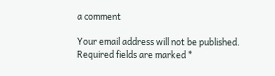a comment

Your email address will not be published. Required fields are marked *